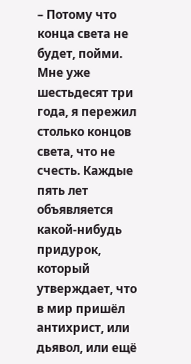– Потому что конца света не будет, пойми. Мне уже шестьдесят три года, я пережил столько концов света, что не счесть. Каждые пять лет объявляется какой-нибудь придурок, который утверждает, что в мир пришёл антихрист, или дьявол, или ещё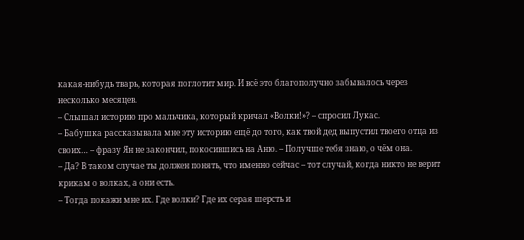какая-нибудь тварь, которая поглотит мир. И всё это благополучно забывалось через несколько месяцев.
– Слышал историю про мальчика, который кричал «Волки!»? – спросил Лукас.
– Бабушка рассказывала мне эту историю ещё до того, как твой дед выпустил твоего отца из своих… – фразу Ян не закончил, покосившись на Аню. – Получше тебя знаю, о чём она.
– Да? В таком случае ты должен понять, что именно сейчас – тот случай, когда никто не верит крикам о волках, а они есть.
– Тогда покажи мне их. Где волки? Где их серая шерсть и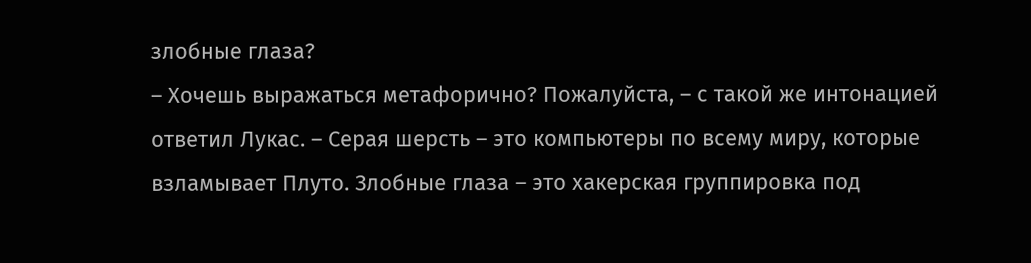злобные глаза?
– Хочешь выражаться метафорично? Пожалуйста, – с такой же интонацией ответил Лукас. – Серая шерсть – это компьютеры по всему миру, которые взламывает Плуто. Злобные глаза – это хакерская группировка под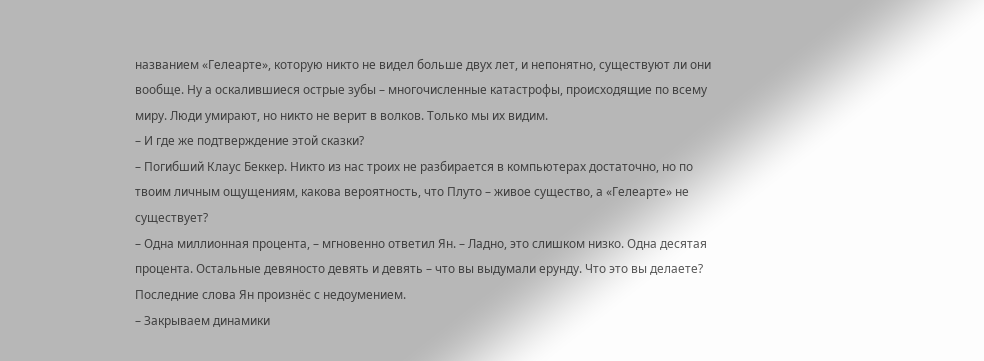названием «Гелеарте», которую никто не видел больше двух лет, и непонятно, существуют ли они вообще. Ну а оскалившиеся острые зубы – многочисленные катастрофы, происходящие по всему миру. Люди умирают, но никто не верит в волков. Только мы их видим.
– И где же подтверждение этой сказки?
– Погибший Клаус Беккер. Никто из нас троих не разбирается в компьютерах достаточно, но по твоим личным ощущениям, какова вероятность, что Плуто – живое существо, а «Гелеарте» не существует?
– Одна миллионная процента, – мгновенно ответил Ян. – Ладно, это слишком низко. Одна десятая процента. Остальные девяносто девять и девять – что вы выдумали ерунду. Что это вы делаете?
Последние слова Ян произнёс с недоумением.
– Закрываем динамики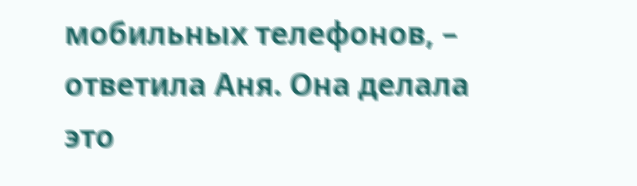мобильных телефонов, – ответила Аня. Она делала это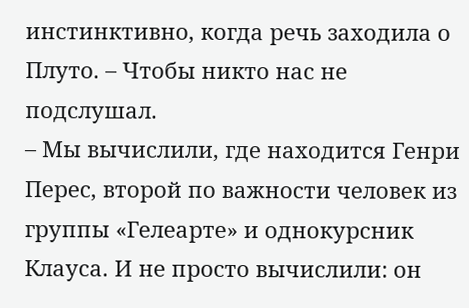инстинктивно, когда речь заходила о Плуто. – Чтобы никто нас не подслушал.
– Мы вычислили, где находится Генри Перес, второй по важности человек из группы «Гелеарте» и однокурсник Клауса. И не просто вычислили: он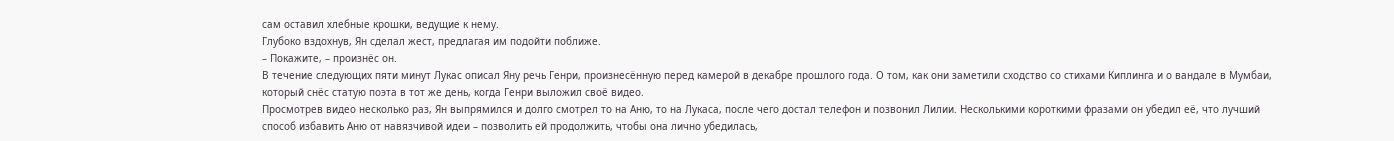сам оставил хлебные крошки, ведущие к нему.
Глубоко вздохнув, Ян сделал жест, предлагая им подойти поближе.
– Покажите, – произнёс он.
В течение следующих пяти минут Лукас описал Яну речь Генри, произнесённую перед камерой в декабре прошлого года. О том, как они заметили сходство со стихами Киплинга и о вандале в Мумбаи, который снёс статую поэта в тот же день, когда Генри выложил своё видео.
Просмотрев видео несколько раз, Ян выпрямился и долго смотрел то на Аню, то на Лукаса, после чего достал телефон и позвонил Лилии. Несколькими короткими фразами он убедил её, что лучший способ избавить Аню от навязчивой идеи – позволить ей продолжить, чтобы она лично убедилась,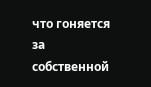что гоняется за собственной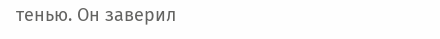тенью. Он заверил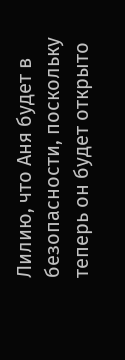Лилию, что Аня будет в безопасности, поскольку теперь он будет открыто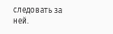следовать за ней.